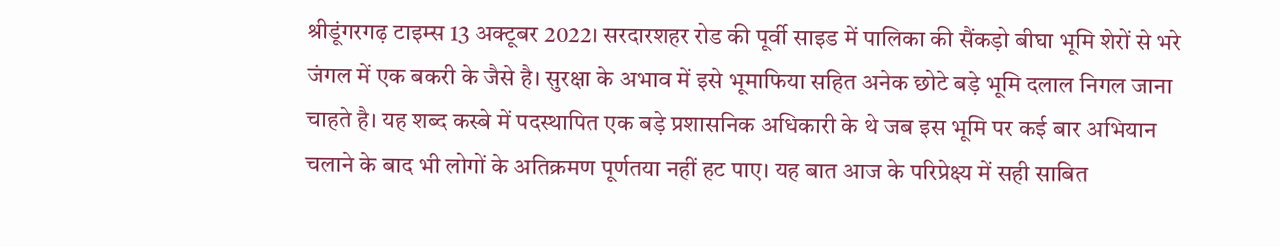श्रीडूंगरगढ़ टाइम्स 13 अक्टूबर 2022। सरदारशहर रोड की पूर्वी साइड में पालिका की सैंकड़ो बीघा भूमि शेरों से भरे जंगल में एक बकरी के जैसे है। सुरक्षा के अभाव में इसे भूमाफिया सहित अनेक छोटे बड़े भूमि दलाल निगल जाना चाहते है। यह शब्द कस्बे में पदस्थापित एक बड़े प्रशासनिक अधिकारी के थे जब इस भूमि पर कई बार अभियान चलाने के बाद भी लोगों के अतिक्रमण पूर्णतया नहीं हट पाए। यह बात आज के परिप्रेक्ष्य में सही साबित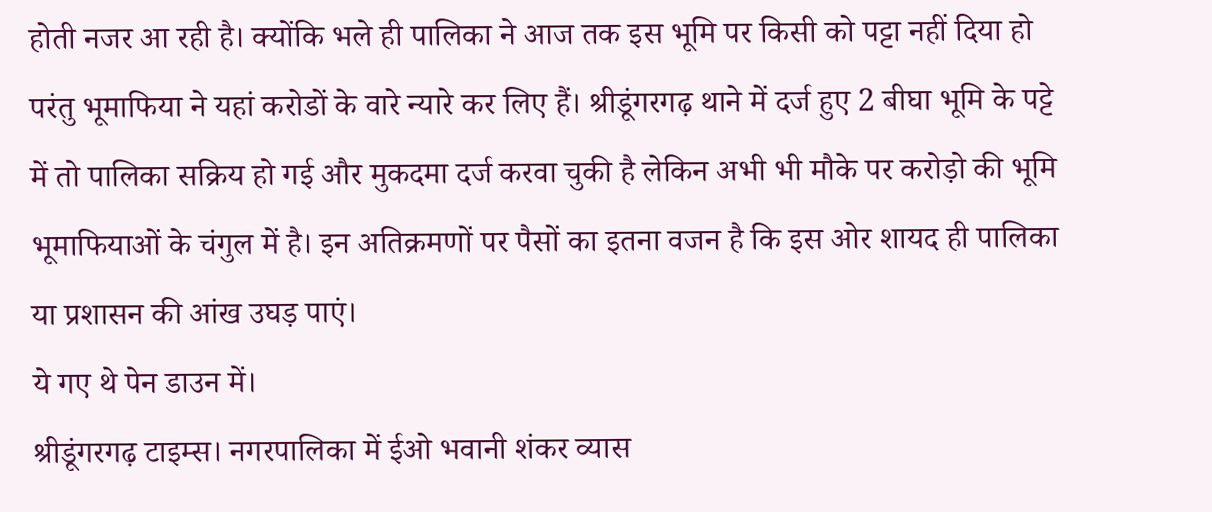होती नजर आ रही है। क्योंकि भले ही पालिका ने आज तक इस भूमि पर किसी को पट्टा नहीं दिया हो परंतु भूमाफिया ने यहां करोडों के वारे न्यारे कर लिए हैं। श्रीडूंगरगढ़ थाने में दर्ज हुए 2 बीघा भूमि के पट्टे में तो पालिका सक्रिय हो गई और मुकदमा दर्ज करवा चुकी है लेकिन अभी भी मौके पर करोड़ो की भूमि भूमाफियाओं के चंगुल में है। इन अतिक्रमणों पर पैसों का इतना वजन है कि इस ओर शायद ही पालिका या प्रशासन की आंख उघड़ पाएं।
ये गए थे पेन डाउन में।
श्रीडूंगरगढ़ टाइम्स। नगरपालिका में ईओ भवानी शंकर व्यास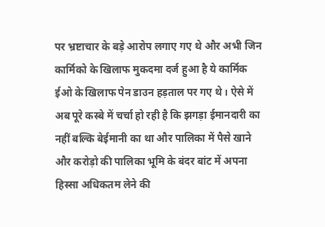पर भ्रष्टाचार के बड़े आरोप लगाए गए थे और अभी जिन कार्मिको के खिलाफ मुकदमा दर्ज हुआ है ये कार्मिक ईओ के खिलाफ पेन डाउन हड़ताल पर गए थे। ऐसे में अब पूरे कस्बे में चर्चा हो रही है कि झगड़ा ईमानदारी का नहीं बल्कि बेईमानी का था और पालिका में पैसे खाने और करोड़ो की पालिका भूमि के बंदर बांट में अपना हिस्सा अधिकतम लेने की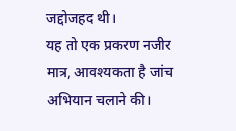जद्दोजहद थी।
यह तो एक प्रकरण नजीर मात्र, आवश्यकता है जांच अभियान चलाने की।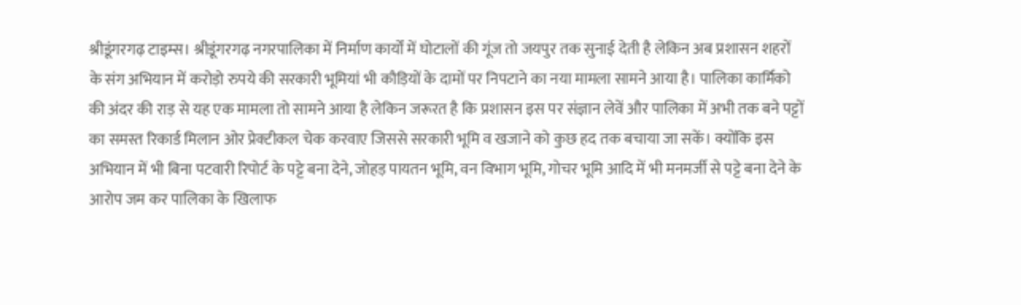श्रीडूंगरगढ़ टाइम्स। श्रीडूंगरगढ़ नगरपालिका में निर्माण कार्यों में घोटालों की गूंज तो जयपुर तक सुनाई देती है लेकिन अब प्रशासन शहरों के संग अभियान में करोड़ो रुपये की सरकारी भूमियां भी कौड़ियों के दामों पर निपटाने का नया मामला सामने आया है। पालिका कार्मिको की अंदर की राड़ से यह एक मामला तो सामने आया है लेकिन जरूरत है कि प्रशासन इस पर संज्ञान लेवें और पालिका में अभी तक बने पट्टों का समस्त रिकार्ड मिलान ओर प्रेक्टीकल चेक करवाए जिससे सरकारी भूमि व खजाने को कुछ हद तक बचाया जा सकें। क्योंकि इस अभियान में भी बिना पटवारी रिपोर्ट के पट्टे बना देने, जोहड़ पायतन भूमि, वन विभाग भूमि, गोचर भूमि आदि में भी मनमर्जी से पट्टे बना देने के आरोप जम कर पालिका के खिलाफ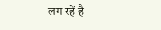लग रहें है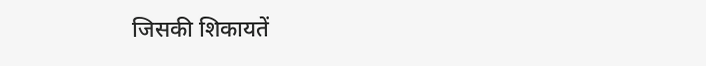जिसकी शिकायतें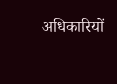अधिकारियों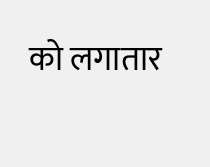को लगातार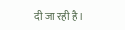दी जा रही है।